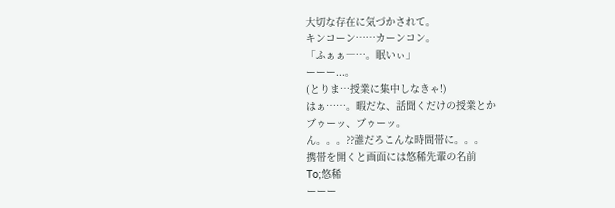大切な存在に気づかされて。
キンコーン……カーンコン。
「ふぁぁ―…。眠いぃ」
ーーー...。
(とりま…授業に集中しなきゃ!)
はぁ……。暇だな、話聞くだけの授業とか
ブゥーッ、ブゥーッ。
ん。。。??誰だろこんな時間帯に。。。
携帯を開くと画面には悠稀先輩の名前
To;悠稀
ーーー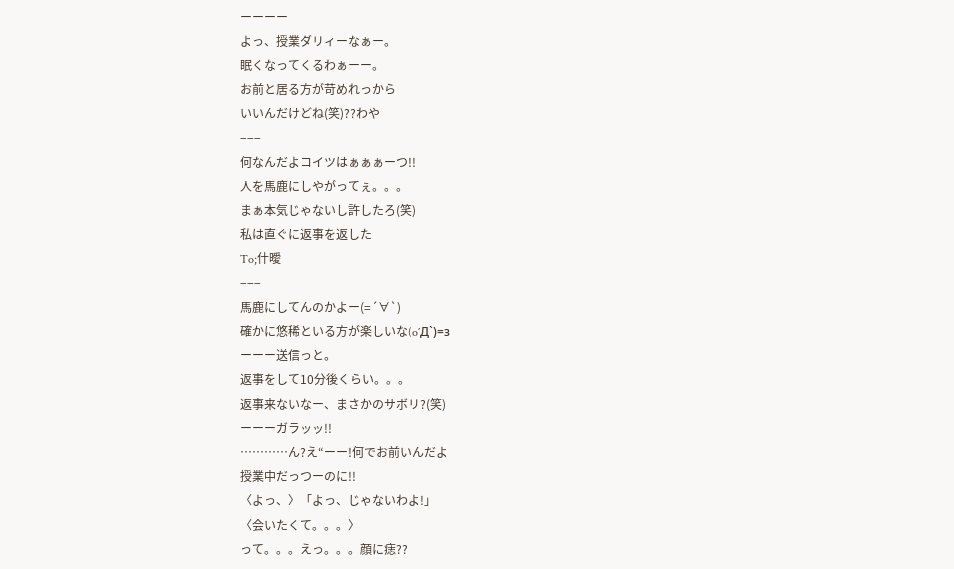ーーーー
よっ、授業ダリィーなぁー。
眠くなってくるわぁーー。
お前と居る方が苛めれっから
いいんだけどね(笑)??わや
−−−
何なんだよコイツはぁぁぁーつ!!
人を馬鹿にしやがってぇ。。。
まぁ本気じゃないし許したろ(笑)
私は直ぐに返事を返した
To;什曖
−−−
馬鹿にしてんのかよー(=´∀`)
確かに悠稀といる方が楽しいな(o´Д`)=з
ーーー送信っと。
返事をして10分後くらい。。。
返事来ないなー、まさかのサボリ?(笑)
ーーーガラッッ!!
…………ん?え“ーー!何でお前いんだよ
授業中だっつーのに!!
〈よっ、〉「よっ、じゃないわよ!」
〈会いたくて。。。〉
って。。。えっ。。。顔に痣??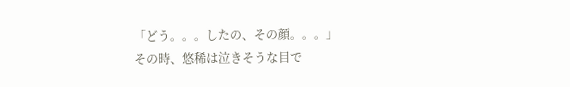「どう。。。したの、その顔。。。」
その時、悠稀は泣きそうな目で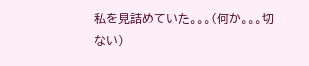私を見詰めていた。。。(何か。。。切ない)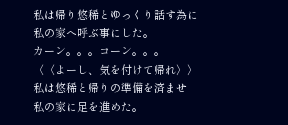私は帰り悠稀とゆっくり話す為に
私の家へ呼ぶ事にした。
カーン。。。コーン。。。
〈〈よーし、気を付けて帰れ〉〉
私は悠稀と帰りの準備を済ませ
私の家に足を進めた。